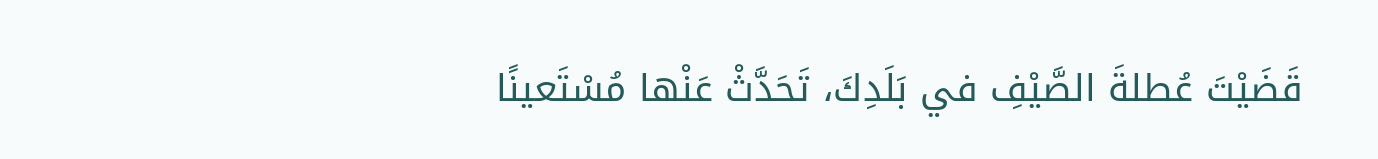قَضَيْتَ عُطلةَ الصَّيْفِ في بَلَدِكَ، تَحَدَّثْ عَنْها مُسْتَعينًا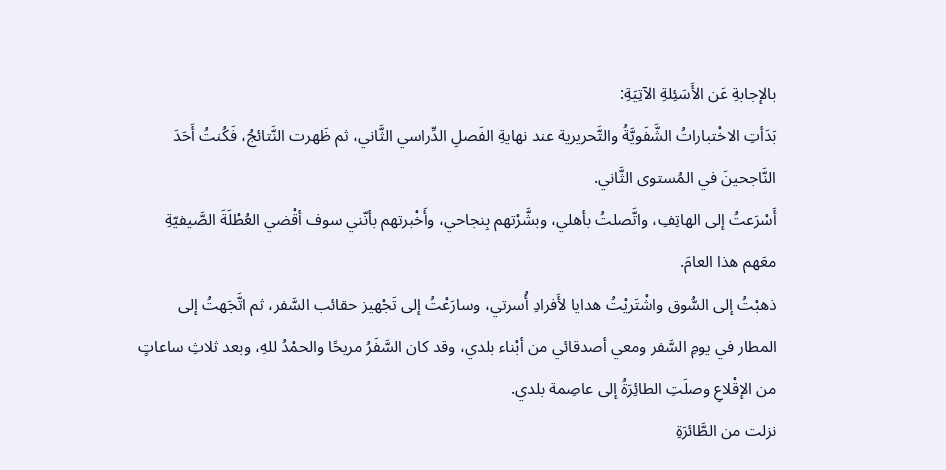بالإجابةِ عَن الأَسَئِلةِ الآتِيَةِ:
بَدَأتِ الاخْتباراتُ الشَّفَويَّةُ والتَّحريرية عند نهايةِ الفَصلِ الدِّراسي الثَّاني، ثم ظَهرت النَّتائجُ، فَكُنتُ أَحَدَ النَّاجحينَ في المُستوى الثَّاني.
أَسْرَعتُ إلى الهاتِفِ، واتَّصلتُ بأهلي، وبشَّرْتهم بِنجاحي، وأَخْبرتهم بأنّني سوف أقْضي العُطْلَةَ الصَّيفيّةِ معَهم هذا العامَ.
ذهبْتُ إلى السُّوق واشْتَريْتُ هدايا لأَفرادِ أُسرتي، وسارَعْتُ إلى تَجْهيز حقائب السَّفر، ثم اتَّجَهتُ إلى المطار في يومِ السَّفر ومعي أصدقائي من أبْناء بلدي، وقد كان السَّفَرُ مريحًا والحمْدُ للهِ، وبعد ثلاثِ ساعاتٍ من الإقْلاعِ وصلَتِ الطائِرَةُ إلى عاصِمة بلدي.
نزلت من الطَّائرَةِ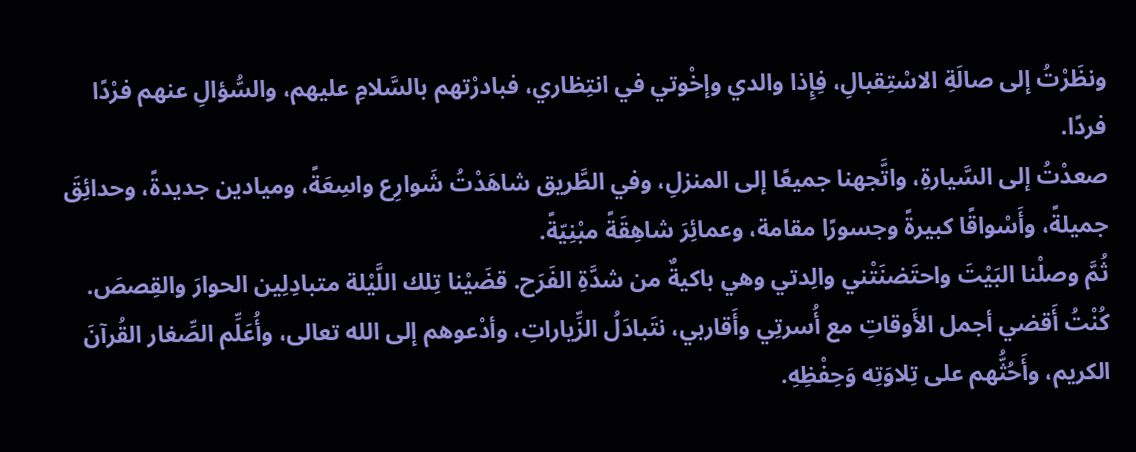ونظَرْتُ إلى صالَةِ الاسْتِقبالِ، فِإِذا والدي وإخْوتي في انتِظاري، فبادرْتهم بالسَّلامِ عليهم، والسُّؤالِ عنهم فرْدًا فردًا.
صعدْتُ إلى السَّيارةِ، واتَّجهنا جميعًا إلى المنزلِ، وفي الطَّريق شاهَدْتُ شَوارِع واسِعَةً، وميادين جديدةً، وحدائِقَ جميلةً، وأَسْواقًا كبيرةً وجسورًا مقامة، وعمائِرَ شاهِقَةً مبْنِيّةً.
ثُمَّ وصلْنا البَيْتَ واحتَضنَتْني والِدتي وهي باكيةٌ من شدَّةِ الفَرَح. قضَيْنا تِلك اللَّيْلة متبادِلِين الحوارَ والقِصصَ.
كُنْتُ أَقضي أجمل الأَوقاتِ مع أُسرتِي وأَقاربي، نتَبادَلُ الزِّياراتِ، وأدْعوهم إلى الله تعالى، وأُعَلِّم الصِّغار القُرآنَ الكريم، وأَحُثُّهم على تِلاوَتِه وَحِفْظِهِ.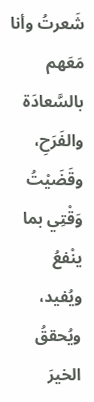شَعرتُ وأنا مَعَهم بالسَّعادَة والفَرَحِ، وقَضَيْتُ وَقْتِي بما ينْفعُ ويُفيد، ويُحققُ الخيرَ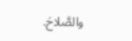والصَّلاحَ.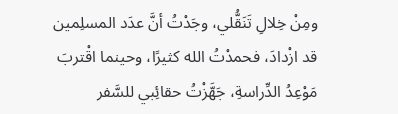ومِنْ خِلالِ تَنَقُّلي، وجَدْتُ أنَّ عدَد المسلِمين قد ازْدادَ، فحمدْتُ الله كثيرًا، وحينما اقْتربَ مَوْعِدُ الدِّراسةِ، جَهَّزْتُ حقائِبي للسَّفر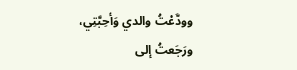وودَّعْتُ والدي وَأحِبَّتِي، ورَجَعتُ إلى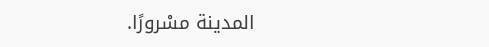المدينة مسْرورًا.